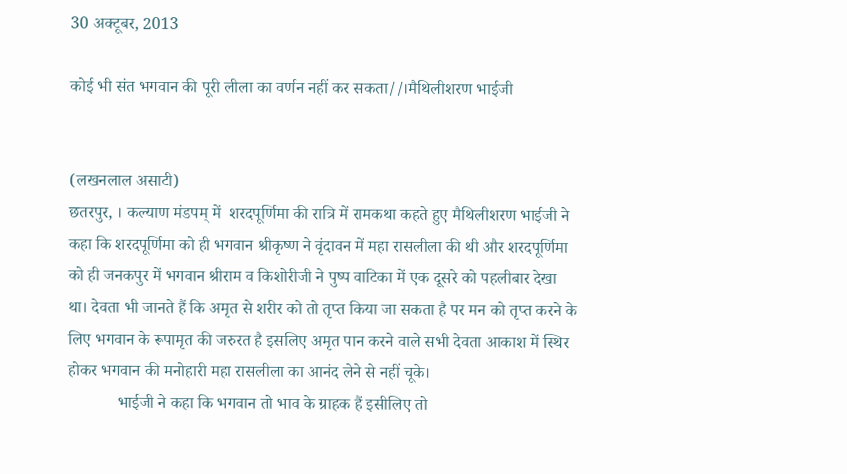30 अक्टूबर, 2013

कोई भी संत भगवान की पूरी लीला का वर्णन नहीं कर सकता//।मैथिलीशरण भाईजी


(लखनलाल असाटी)
छतरपुर, । कल्याण मंडपम् में  शरदपूर्णिमा की रात्रि में रामकथा कहते हुए मैथिलीशरण भाईजी ने कहा कि शरदपूर्णिमा को ही भगवान श्रीकृष्ण ने वृंदावन में महा रासलीला की थी और शरदपूर्णिमा को ही जनकपुर में भगवान श्रीराम व किशोरीजी ने पुष्प वाटिका में एक दूसरे को पहलीबार देखा था। देवता भी जानते हैं कि अमृत से शरीर को तो तृप्त किया जा सकता है पर मन को तृप्त करने के लिए भगवान के रूपामृत की जरुरत है इसलिए अमृत पान करने वाले सभी देवता आकाश में स्थिर होकर भगवान की मनोहारी महा रासलीला का आनंद लेने से नहीं चूके।
            भाईजी ने कहा कि भगवान तो भाव के ग्राहक हैं इसीलिए तो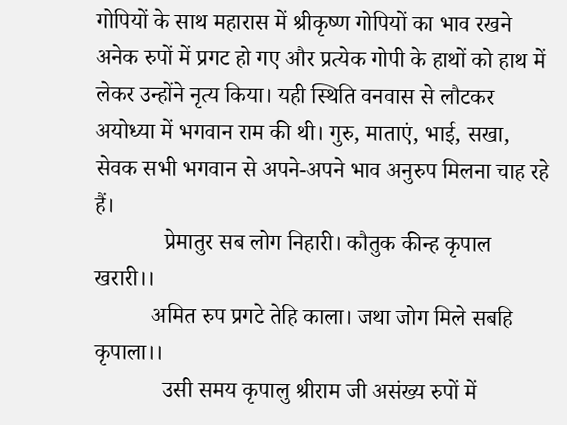गोपियों के साथ महारास में श्रीकृष्ण गोपियों का भाव रखने अनेक रुपों में प्रगट हो गए और प्रत्येक गोपी के हाथों को हाथ में लेकर उन्होंने नृत्य किया। यही स्थिति वनवास से लौटकर अयोध्या में भगवान राम की थी। गुरु, माताएं, भाई, सखा, सेवक सभी भगवान से अपने-अपने भाव अनुरुप मिलना चाह रहे हैं।
            प्रेमातुर सब लोग निहारी। कौतुक कीन्ह कृपाल खरारी।।
          अमित रुप प्रगटे तेहि काला। जथा जोग मिले सबहि कृपाला।।
            उसी समय कृपालु श्रीराम जी असंख्य रुपों में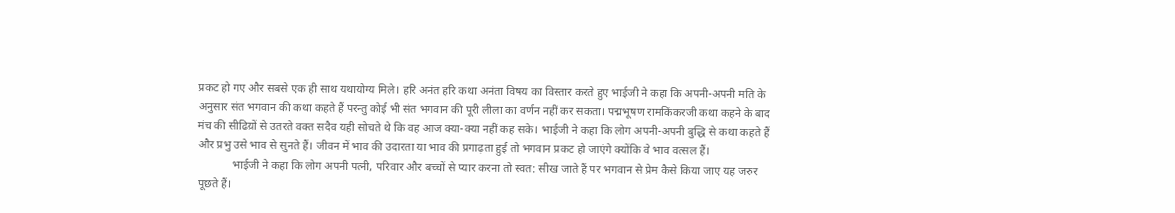प्रकट हो गए और सबसे एक ही साथ यथायोग्य मिले। हरि अनंत हरि कथा अनंता विषय का विस्तार करते हुए भाईजी ने कहा कि अपनी-अपनी मति के अनुसार संत भगवान की कथा कहते हैं परन्तु कोई भी संत भगवान की पूरी लीला का वर्णन नहीं कर सकता। पद्मभूषण रामकिंकरजी कथा कहने के बाद मंच की सीढिय़ों से उतरते वक्त सदैव यही सोचते थे कि वह आज क्या-क्या नहीं कह सके। भाईजी ने कहा कि लोग अपनी-अपनी बुद्धि से कथा कहते हैं और प्रभु उसे भाव से सुनते हैं। जीवन में भाव की उदारता या भाव की प्रगाढ़ता हुई तो भगवान प्रकट हो जाएंगे क्योंकि वे भाव वत्सल हैं।
            भाईजी ने कहा कि लोग अपनी पत्नी, परिवार और बच्चों से प्यार करना तो स्वत: सीख जाते हैं पर भगवान से प्रेम कैसे किया जाए यह जरुर पूछते हैं।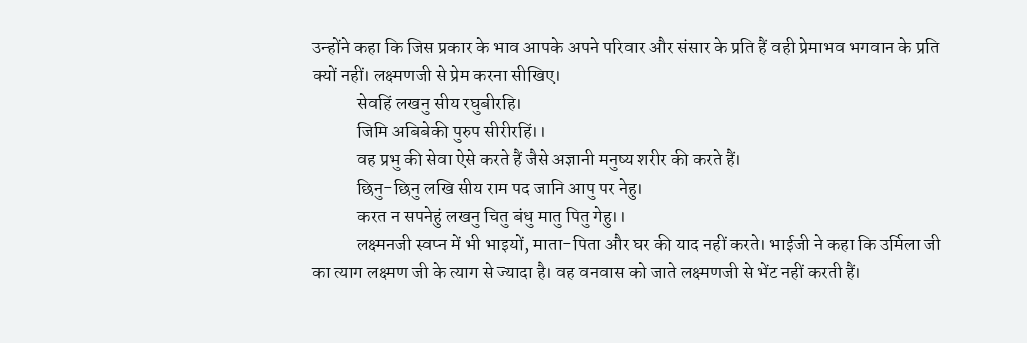उन्होंने कहा कि जिस प्रकार के भाव आपके अपने परिवार और संसार के प्रति हैं वही प्रेमाभव भगवान के प्रति क्यों नहीं। लक्ष्मणजी से प्रेम करना सीखिए।
            सेवहिं लखनु सीय रघुबीरहि।
            जिमि अबिबेकी पुरुप सीरीरहिं।।
            वह प्रभु की सेवा ऐसे करते हैं जैसे अज्ञानी मनुष्य शरीर की करते हैं।
            छिनु-छिनु लखि सीय राम पद जानि आपु पर नेहु।
            करत न सपनेहुं लखनु चितु बंधु मातु पितु गेहु।।
            लक्ष्मनजी स्वप्न में भी भाइयों, माता-पिता और घर की याद नहीं करते। भाईजी ने कहा कि उर्मिला जी का त्याग लक्ष्मण जी के त्याग से ज्यादा है। वह वनवास को जाते लक्ष्मणजी से भेंट नहीं करती हैं।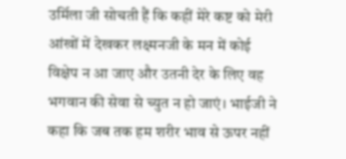उर्मिला जी सोचती हैं कि कहीं मेरे कष्ट को मेरी आंखों में देखकर लक्ष्मनजी के मन में कोई विक्षेप न आ जाए और उतनी देर के लिए वह भगवान की सेवा से च्युत न हो जाएं। भाईजी ने कहा कि जब तक हम शरीर भाव से ऊपर नहीं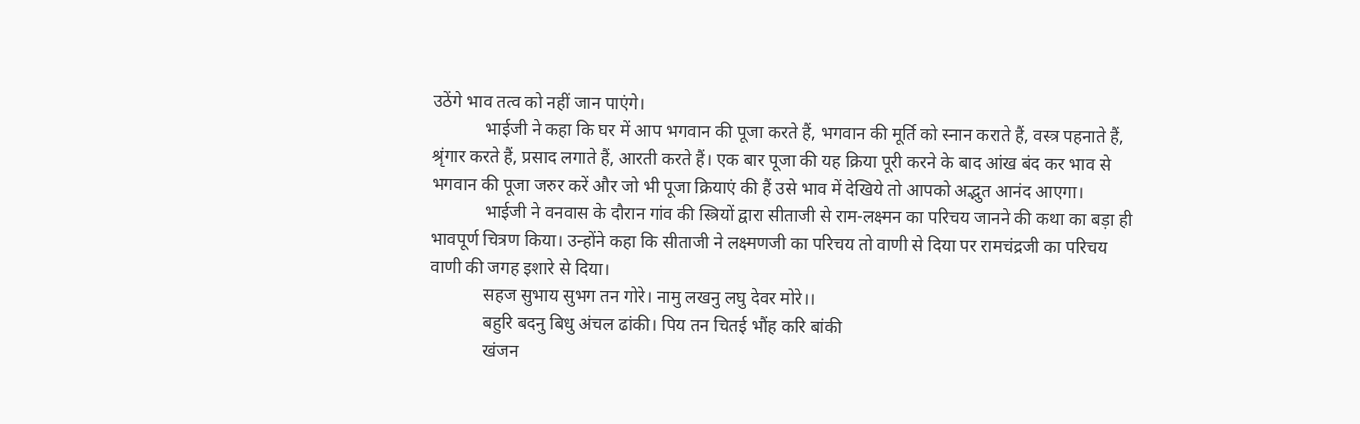उठेंगे भाव तत्व को नहीं जान पाएंगे।
            भाईजी ने कहा कि घर में आप भगवान की पूजा करते हैं, भगवान की मूर्ति को स्नान कराते हैं, वस्त्र पहनाते हैं, श्रृंगार करते हैं, प्रसाद लगाते हैं, आरती करते हैं। एक बार पूजा की यह क्रिया पूरी करने के बाद आंख बंद कर भाव से भगवान की पूजा जरुर करें और जो भी पूजा क्रियाएं की हैं उसे भाव में देखिये तो आपको अद्भुत आनंद आएगा।
            भाईजी ने वनवास के दौरान गांव की स्त्रियों द्वारा सीताजी से राम-लक्ष्मन का परिचय जानने की कथा का बड़ा ही भावपूर्ण चित्रण किया। उन्होंने कहा कि सीताजी ने लक्ष्मणजी का परिचय तो वाणी से दिया पर रामचंद्रजी का परिचय वाणी की जगह इशारे से दिया।
            सहज सुभाय सुभग तन गोरे। नामु लखनु लघु देवर मोरे।।
            बहुरि बदनु बिधु अंचल ढांकी। पिय तन चितई भौंह करि बांकी
            खंजन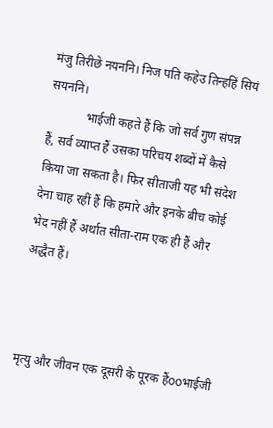मंजु तिरीछे नयननि। निज पति कहेउ तिन्हहिं सियं सयननि।
            भाईजी कहते हैं कि जो सर्व गुण संपन्न हैं, सर्व व्याप्त हैं उसका परिचय शब्दों में कैसे किया जा सकता है। फिर सीताजी यह भी संदेश देना चाह रहीं हैं कि हमारे और इनके बीच कोई भेद नहीं हैं अर्थात सीता-राम एक ही हैं और अद्धैत हैं।



मृत्यु और जीवन एक दूसरी के पूरक हैंooभाईजी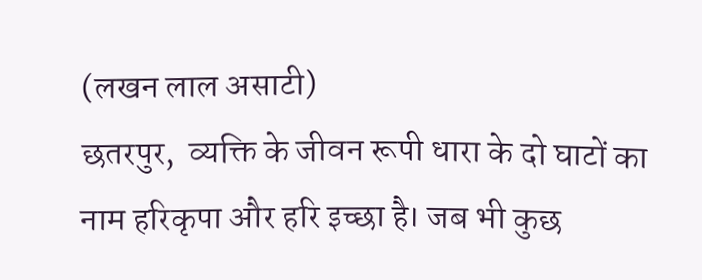(लखन लाल असाटी)
छतरपुर,  व्यक्ति के जीवन रूपी धारा के दो घाटों का नाम हरिकृपा और हरि इच्छा है। जब भी कुछ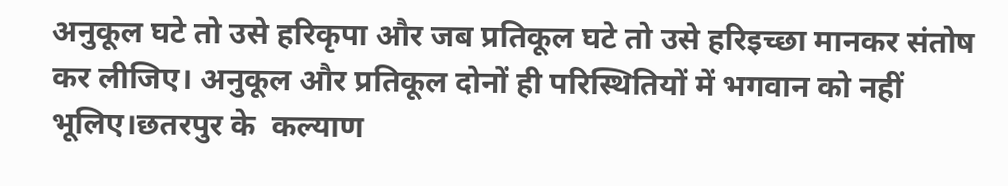अनुकूल घटे तो उसे हरिकृपा और जब प्रतिकूल घटे तो उसे हरिइच्छा मानकर संतोष कर लीजिए। अनुकूल और प्रतिकूल दोनों ही परिस्थितियों में भगवान को नहीं भूलिए।छतरपुर के  कल्याण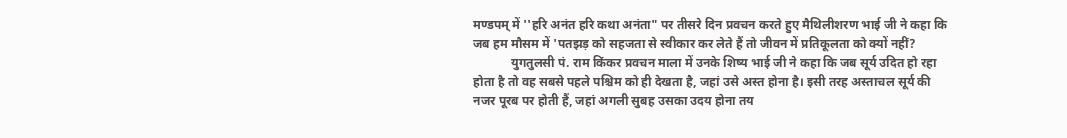मण्डपम् में ''हरि अनंत हरि कथा अनंता" पर तीसरे दिन प्रवचन करते हुए मैथिलीशरण भाई जी ने कहा कि जब हम मौसम में 'पतझड़ को सहजता से स्वीकार कर लेते हैं तो जीवन में प्रतिकूलता को क्यों नहीं?
            युगतुलसी पं. राम किंकर प्रवचन माला में उनके शिष्य भाई जी ने कहा कि जब सूर्य उदित हो रहा होता है तो वह सबसे पहले पश्चिम को ही देखता है, जहां उसे अस्त होना है। इसी तरह अस्ताचल सूर्य की नजर पूरब पर होती हैं, जहां अगली सुबह उसका उदय होना तय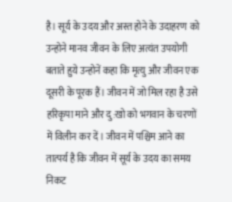है। सूर्य के उदय और अस्त होने के उदाहरण को उन्होने मानव जीवन के लिए अत्यंत उपयोगी बताते हुये उन्होनें कहा कि मृत्यु और जीवन एक दूसरी के पूरक हैं। जीवन में जो मिल रहा है उसे हरिकृपा माने और दु:खो को भगवान के चरणों में विलीन कर दें। जीवन में पश्चिम आने का तात्पर्य है कि जीवन में सूर्य के उदय का समय निकट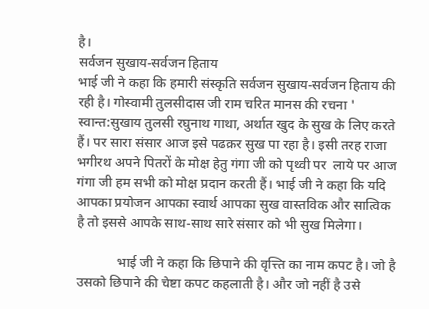है।
सर्वजन सुखाय-सर्वजन हिताय
भाई जी ने कहा कि हमारी संस्कृति सर्वजन सुखाय-सर्वजन हिताय की रही है। गोस्वामी तुलसीदास जी राम चरित मानस की रचना ' स्वान्त:सुखाय तुलसी रघुनाथ गाथा, अर्थात खुद के सुख के लिए करते हैं। पर सारा संसार आज इसे पढक़र सुख पा रहा है। इसी तरह राजा भगीरथ अपने पितरों के मोक्ष हेतु गंगा जी को पृथ्वी पर  लाये पर आज गंगा जी हम सभी को मोक्ष प्रदान करती हैं। भाई जी ने कहा कि यदि आपका प्रयोजन आपका स्वार्थ आपका सुख वास्तविक और सात्विक है तो इससे आपके साथ-साथ सारे संसार को भी सुख मिलेगा।

            भाई जी ने कहा कि छिपाने की वृत्त्ति का नाम कपट है। जो है उसको छिपाने की चेष्टा कपट कहलाती है। और जो नहीं है उसे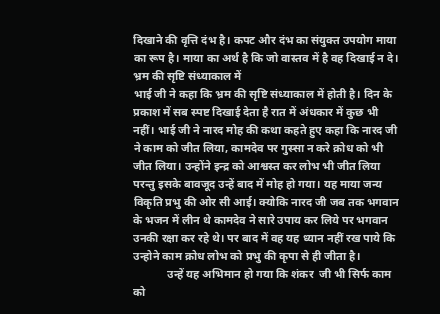दिखाने की वृत्ति दंभ है। कपट और दंभ का संयुक्त उपयोग माया का रूप है। माया का अर्थ है कि जो वास्तव में है वह दिखाई न दे।
भ्रम की सृष्टि संध्याकाल में
भाई जी ने कहा कि भ्रम की सृष्टि संध्याकाल में होती है। दिन के प्रकाश में सब स्पष्ट दिखाई देता है रात में अंधकार में कुछ भी नहीं। भाई जी ने नारद मोह की कथा कहते हुए कहा कि नारद जी ने काम को जीत लिया, कामदेव पर गुस्सा न करे क्रोध को भी जीत लिया। उन्होंने इन्द्र को आश्वस्त कर लोभ भी जीत लिया परन्तु इसके बावजूद उन्हें बाद में मोह हो गया। यह माया जन्य विकृति प्रभु की ओर सी आई। क्योकि नारद जी जब तक भगवान के भजन में लीन थे कामदेव ने सारे उपाय कर लिये पर भगवान उनकी रक्षा कर रहे थे। पर बाद में वह यह ध्यान नहीं रख पाये कि उन्होने काम क्रोध लोभ को प्रभु की कृपा से ही जीता है।
            उन्हें यह अभिमान हो गया कि शंकर  जी भी सिर्फ काम को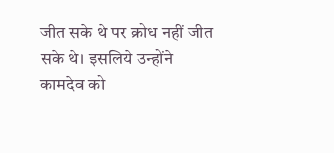जीत सके थे पर क्रोध नहीं जीत सके थे। इसलिये उन्होंने कामदेव को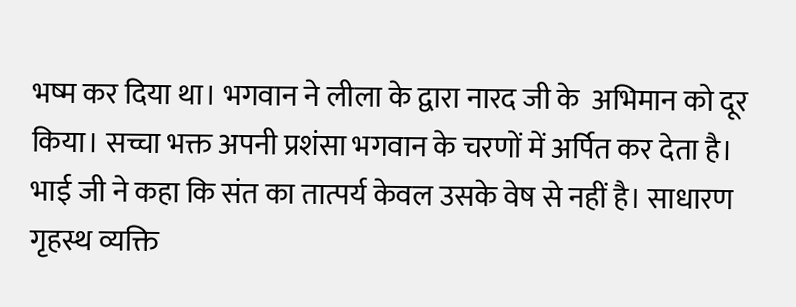भष्म कर दिया था। भगवान ने लीला के द्वारा नारद जी के  अभिमान को दूर किया। सच्चा भक्त अपनी प्रशंसा भगवान के चरणों में अर्पित कर देता है। भाई जी ने कहा कि संत का तात्पर्य केवल उसके वेष से नहीं है। साधारण गृहस्थ व्यक्ति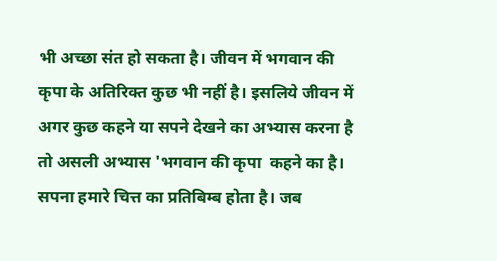भी अच्छा संत हो सकता है। जीवन में भगवान की कृपा के अतिरिक्त कुछ भी नहीं है। इसलिये जीवन में अगर कुछ कहने या सपने देखने का अभ्यास करना है तो असली अभ्यास 'भगवान की कृपा  कहने का है।  सपना हमारे चित्त का प्रतिबिम्ब होता है। जब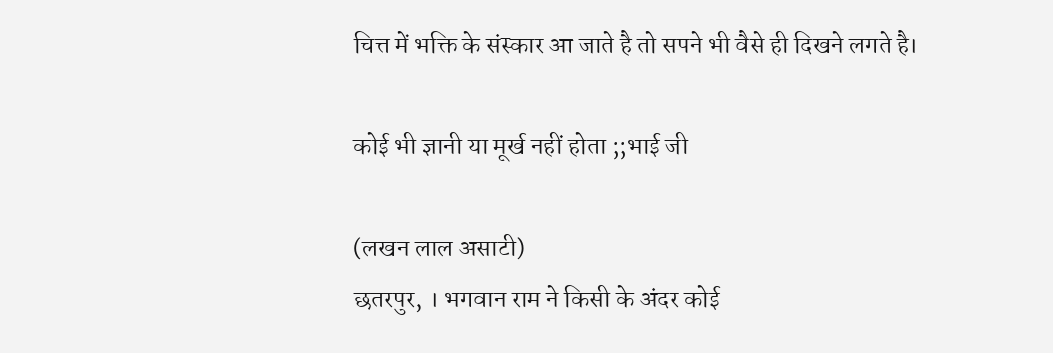चित्त में भक्ति के संस्कार आ जाते है तो सपने भी वैसे ही दिखने लगते है।

कोई भी ज्ञानी या मूर्ख नहीं होता ;;भाई जी

(लखन लाल असाटी)
छतरपुर, । भगवान राम ने किसी के अंदर कोई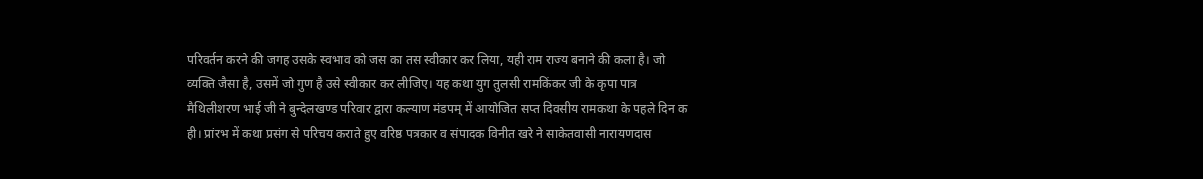परिवर्तन करने की जगह उसके स्वभाव को जस का तस स्वीकार कर लिया, यही राम राज्य बनाने की कला है। जो व्यक्ति जैसा है, उसमें जो गुण है उसे स्वीकार कर लीजिए। यह कथा युग तुलसी रामकिंकर जी के कृपा पात्र मैथिलीशरण भाई जी ने बुन्देलखण्ड परिवार द्वारा कल्याण मंडपम् में आयोजित सप्त दिवसीय रामकथा के पहले दिन क ही। प्रांरभ में कथा प्रसंग से परिचय कराते हुए वरिष्ठ पत्रकार व संपादक विनीत खरे ने साकेतवासी नारायणदास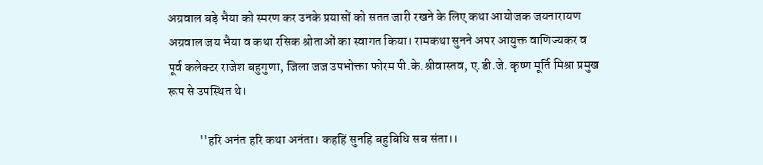अग्रवाल बड़े भैया को स्मरण कर उनके प्रयासों को सतत जारी रखने के लिए कथा आयोजक जयनारायण अग्रवाल जय भैया व कथा रसिक श्रोताओं का स्वागत किया। रामकथा सुनने अपर आयुक्त वाणिज्यकर व पूर्व कलेक्टर राजेश बहुगुणा, जिला जज उपभोक्ता फोरम पी.के.श्रीवास्तव, ए.डी.जे. कृष्ण मूर्ति मिश्रा प्रमुख रूप से उपस्थित थे।

            ''हरि अनंत हरि कथा अनंता। कहहिं सुनहि बहुबिधि सब संता।।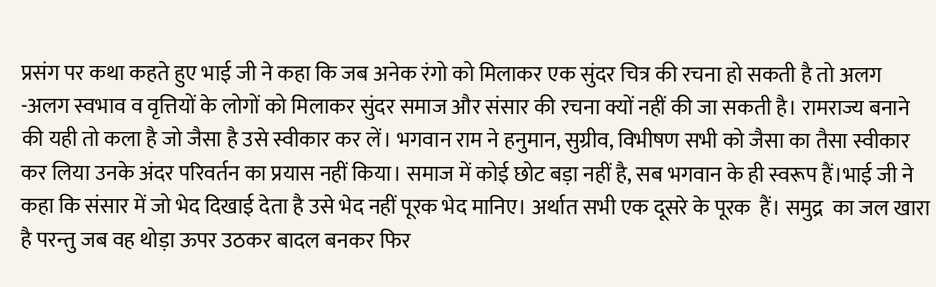प्रसंग पर कथा कहते हुए भाई जी ने कहा कि जब अनेक रंगो को मिलाकर एक सुंदर चित्र की रचना हो सकती है तो अलग -अलग स्वभाव व वृत्तियों के लोगों को मिलाकर सुंदर समाज और संसार की रचना क्यों नहीं की जा सकती है। रामराज्य बनाने की यही तो कला है जो जैसा है उसे स्वीकार कर लें। भगवान राम ने हनुमान, सुग्रीव, विभीषण सभी को जैसा का तैसा स्वीकार कर लिया उनके अंदर परिवर्तन का प्रयास नहीं किया। समाज में कोई छोट बड़ा नहीं है, सब भगवान के ही स्वरूप हैं।भाई जी ने कहा कि संसार में जो भेद दिखाई देता है उसे भेद नहीं पूरक भेद मानिए। अर्थात सभी एक दूसरे के पूरक  हैं। समुद्र  का जल खारा है परन्तु जब वह थोड़ा ऊपर उठकर बादल बनकर फिर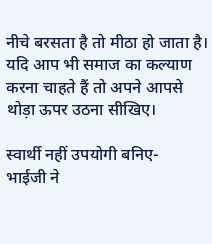नीचे बरसता है तो मीठा हो जाता है। यदि आप भी समाज का कल्याण करना चाहते हैं तो अपने आपसे थोड़ा ऊपर उठना सीखिए।

स्वार्थी नहीं उपयोगी बनिए-
भाईजी ने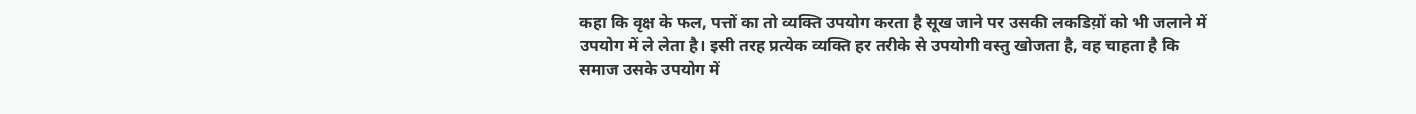कहा कि वृक्ष के फल, पत्तों का तो व्यक्ति उपयोग करता है सूख जाने पर उसकी लकडिय़ों को भी जलाने में उपयोग में ले लेता है। इसी तरह प्रत्येक व्यक्ति हर तरीके से उपयोगी वस्तु खोजता है, वह चाहता है कि समाज उसके उपयोग में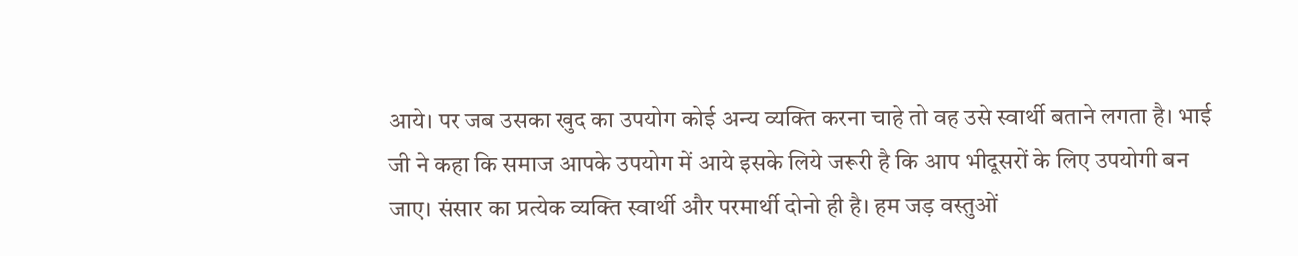आये। पर जब उसका खुद का उपयोग कोई अन्य व्यक्ति करना चाहे तो वह उसे स्वार्थी बताने लगता है। भाई जी ने कहा कि समाज आपके उपयोग में आये इसके लिये जरूरी है कि आप भीदूसरों के लिए उपयोगी बन जाए। संसार का प्रत्येक व्यक्ति स्वार्थी और परमार्थी दोनो ही है। हम जड़ वस्तुओं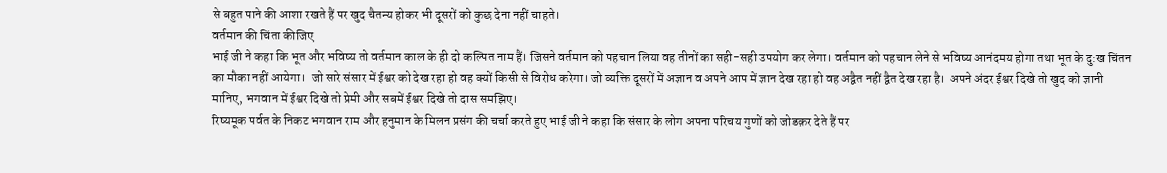से बहुत पाने की आशा रखते हैं पर खुद चैतन्य होकर भी दूसरों को कुछ देना नहीं चाहते।
वर्तमान की चिंता कीजिए
भाई जी ने कहा कि भूत और भविष्य तो वर्तमान काल के ही दो कल्पित नाम हैं। जिसने वर्तमान को पहचान लिया वह तीनों का सही-सही उपयोग कर लेगा। वर्तमान को पहचान लेने से भविष्य आनंदमय होगा तथा भूत के दु:ख चिंतन का मौका नहीं आयेगा।  जो सारे संसार में ईश्वर को देख रहा हो वह क्यों किसी से विरोध करेगा। जो व्यक्ति दूसरों में अज्ञान व अपने आप में ज्ञान देख रहा हो वह अद्वैत नहीं द्वैत देख रहा है।  अपने अंदर ईश्वर दिखे तो खुद को ज्ञानी मानिए, भगवान में ईश्वर दिखे तो प्रेमी और सबमें ईश्वर दिखे तो दास समझिए।
रिष्यमूक पर्वत के निकट भगवान राम और हनुमान के मिलन प्रसंग की चर्चा करते हुए भाई जी ने कहा कि संसार के लोग अपना परिचय गुणों को जोडक़र देते हैं पर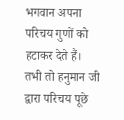भगवान अपना परिचय गुणों को हटाकर देते हैं। तभी तो हनुमान जी द्वारा परिचय पूछे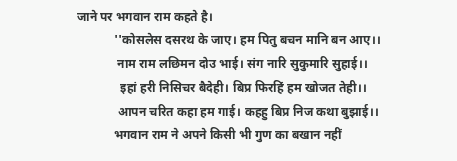जाने पर भगवान राम कहते है।
            ''कोसलेस दसरथ के जाए। हम पितु बचन मानि बन आए।।
             नाम राम लछिमन दोउ भाई। संग नारि सुकुमारि सुहाई।।
              इहां हरी निसिचर बैदेही। बिप्र फिरहिं हम खोजत तेही।।
             आपन चरित कहा हम गाई। कहहु बिप्र निज कथा बुझाई।।
            भगवान राम ने अपने किसी भी गुण का बखान नहीं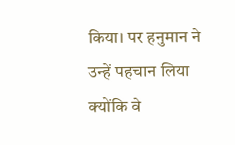किया। पर हनुमान ने उन्हें पहचान लिया क्योंकि वे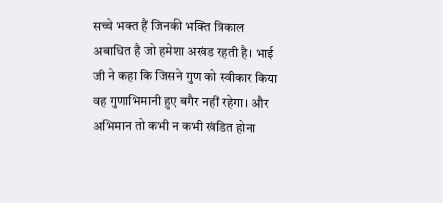सच्चे भक्त हैं जिनकी भक्ति त्रिकाल अबाधित है जो हमेशा अखंड रहती है। भाई जी ने कहा कि जिसने गुण को स्वीकार किया वह गुणाभिमानी हुए बगैर नहीं रहेगा। और अभिमान तो कभी न कभी खंडित होना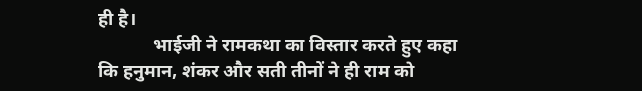ही है।
            भाईजी ने रामकथा का विस्तार करते हुए कहा कि हनुमान, शंकर और सती तीनों ने ही राम को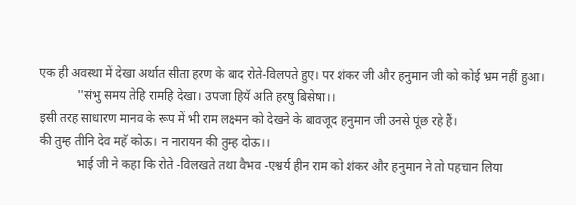एक ही अवस्था में देखा अर्थात सीता हरण के बाद रोते-विलपते हुए। पर शंकर जी और हनुमान जी को कोई भ्रम नहीं हुआ।
            ''संभु समय तेहि रामहि देखा। उपजा हियॅ अति हरषु बिसेषा।।
इसी तरह साधारण मानव के रूप में भी राम लक्ष्मन को देखने के बावजूद हनुमान जी उनसे पूंछ रहे हैं।
की तुम्ह तीनि देव महॅ कोऊ। न नारायन की तुम्ह दोऊ।।
            भाई जी ने कहा कि रोते -विलखते तथा वैभव -एश्वर्य हीन राम को शंकर और हनुमान ने तो पहचान लिया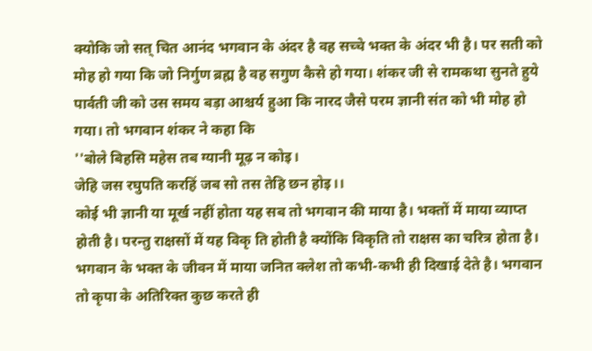क्योकि जो सत् चित आनंद भगवान के अंदर है वह सच्चे भक्त के अंदर भी है। पर सती को मोह हो गया कि जो निर्गुण ब्रह्म है वह सगुण कैसे हो गया। शंकर जी से रामकथा सुनते हुये पार्वती जी को उस समय बड़ा आश्चर्य हुआ कि नारद जैसे परम ज्ञानी संत को भी मोह हो गया। तो भगवान शंकर ने कहा कि
''बोले बिहसि महेस तब ग्यानी मूढ़ न कोइ।
जेहि जस रघुपति करहिं जब सो तस तेहि छन होइ।।
कोई भी ज्ञानी या मूर्ख नहीं होता यह सब तो भगवान की माया है। भक्तों में माया व्याप्त होती है। परन्तु राक्षसों में यह विकृ ति होती है क्योंकि विकृति तो राक्षस का चरित्र होता है। भगवान के भक्त के जीवन में माया जनित क्लेश तो कभी-कभी ही दिखाई देते है। भगवान तो कृपा के अतिरिक्त कुछ करते ही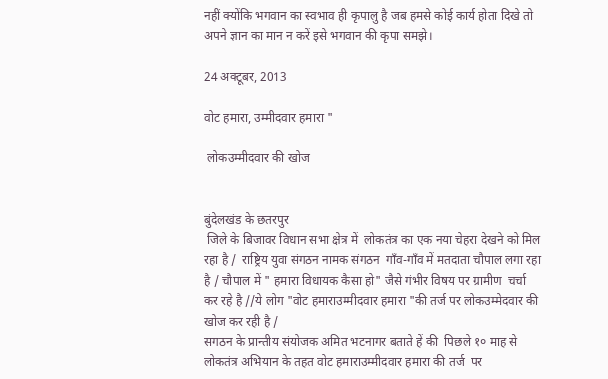नहीं क्योंकि भगवान का स्वभाव ही कृपालु है जब हमसे कोई कार्य होता दिखे तो अपने ज्ञान का मान न करें इसे भगवान की कृपा समझे।

24 अक्टूबर, 2013

वोट हमारा, उम्मीदवार हमारा "

 लोकउम्मीदवार की खोज


बुंदेलखंड के छतरपुर
 जिले के बिजावर विधान सभा क्षेत्र में  लोकतंत्र का एक नया चेहरा देखने को मिल रहा है /  राष्ट्रिय युवा संगठन नामक संगठन  गाँव-गाँव में मतदाता चौपाल लगा रहा है / चौपाल में " हमारा विधायक कैसा हो" जैसे गंभीर विषय पर ग्रामीण  चर्चा कर रहे है //ये लोग "वोट हमाराउम्मीदवार हमारा "की तर्ज पर लोकउम्मेदवार की खोज कर रही है /
सगठन के प्रान्तीय संयोजक अमित भटनागर बताते हें की  पिछले १० माह से लोकतंत्र अभियान के तहत वोट हमाराउम्मीदवार हमारा की तर्ज  पर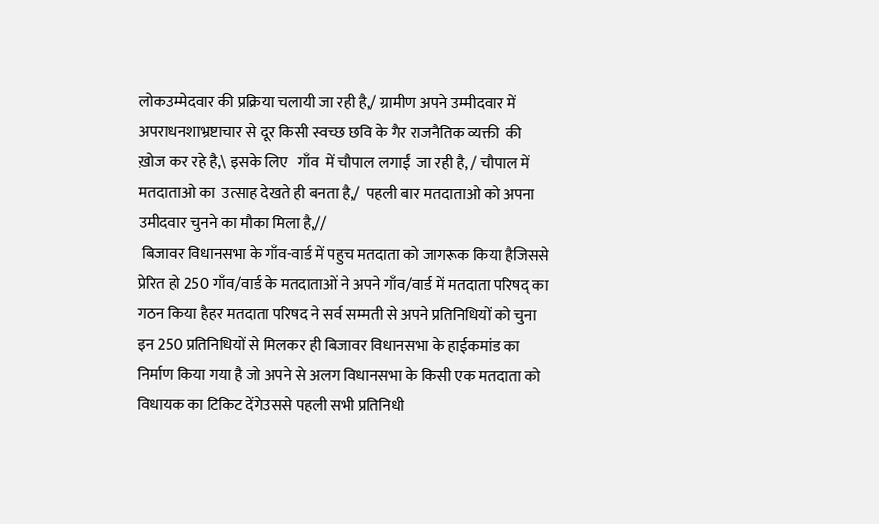लोकउम्मेदवार की प्रक्रिया चलायी जा रही है,/ ग्रामीण अपने उम्मीदवार में अपराधनशाभ्रष्टाचार से दूर किसी स्वच्छ छवि के गैर राजनैतिक व्यक्ती  की ख़ोज कर रहे है,\ इसके लिए   गाँव  में चौपाल लगाईं  जा रही है, / चौपाल में  मतदाताओ का  उत्साह देखते ही बनता है,/  पहली बार मतदाताओ को अपना उमीदवार चुनने का मौका मिला है,//
 बिजावर विधानसभा के गाँव-वार्ड में पहुच मतदाता को जागरूक किया हैजिससे प्रेरित हो 250 गाँव/वार्ड के मतदाताओं ने अपने गाँव/वार्ड में मतदाता परिषद् का गठन किया हैहर मतदाता परिषद ने सर्व सम्मती से अपने प्रतिनिधियों को चुना इन 250 प्रतिनिधियों से मिलकर ही बिजावर विधानसभा के हाईकमांड का निर्माण किया गया है जो अपने से अलग विधानसभा के किसी एक मतदाता को विधायक का टिकिट देंगेउससे पहली सभी प्रतिनिधी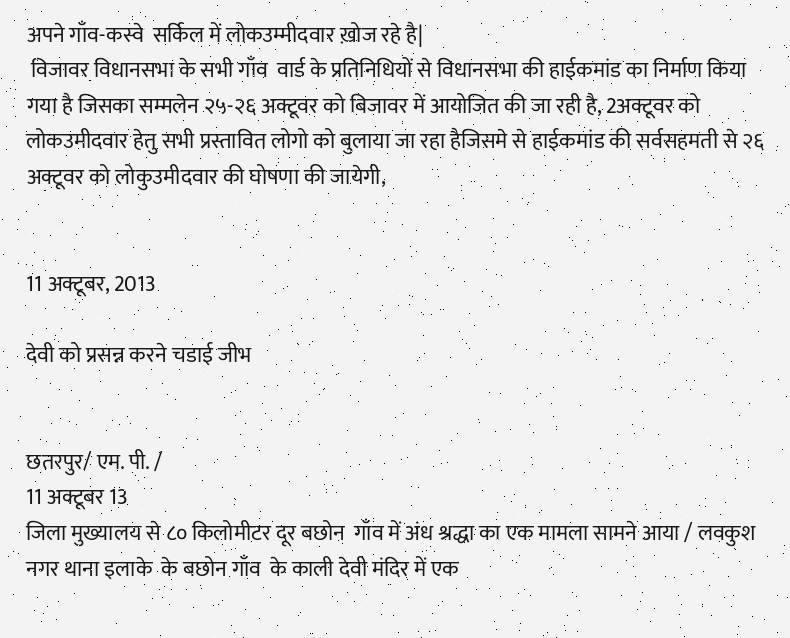अपने गाँव-कस्वे  सर्किल में लोकउम्मीदवार ख़ोज रहे है|
 विजावर विधानसभा के सभी गाँव  वार्ड के प्रतिनिधियों से विधानसभा की हाईकमांड का निर्माण किया गया है जिसका सम्मलेन २५-२६ अक्टूवर को बिजावर में आयोजित की जा रही है, 2अक्टूवर को लोकउमीदवार हेतु सभी प्रस्तावित लोगो को बुलाया जा रहा हैजिसमे से हाईकमांड की सर्वसहमती से २६ अक्टूवर को लोकुउमीदवार की घोषणा की जायेगी,


11 अक्टूबर, 2013

देवी को प्रसन्न करने चडाई जीभ


छतरपुर/ एम. पी. /
11 अक्टूबर 13
जिला मुख्यालय से ८० किलोमीटर दूर बछोन  गाँव में अंध श्रद्धा का एक मामला सामने आया / लवकुश  नगर थाना इलाके  के बछोन गाँव  के काली देवी मंदिर में एक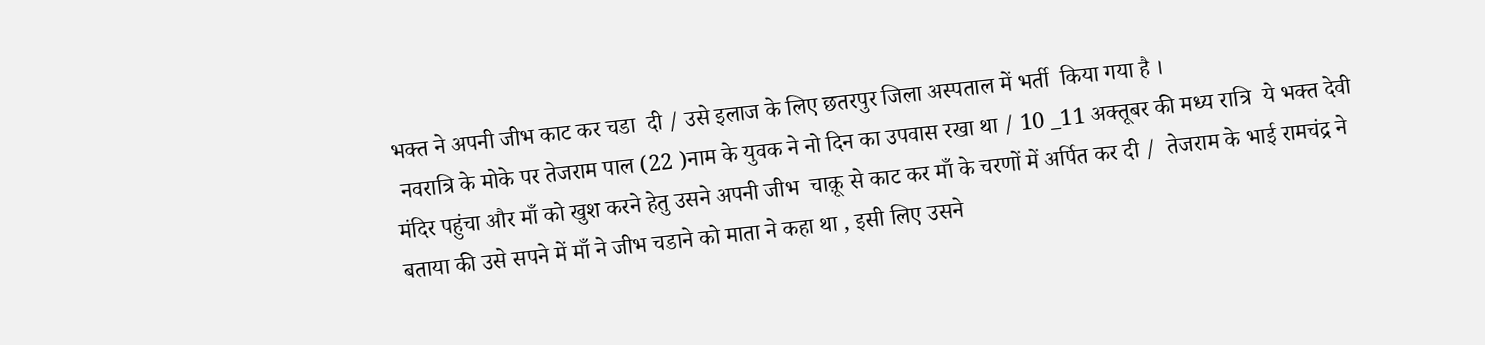भक्त ने अपनी जीभ काट कर चडा  दी / उसे इलाज के लिए छतरपुर जिला अस्पताल में भर्ती  किया गया है ।
 नवरात्रि के मोके पर तेजराम पाल (22 )नाम के युवक ने नो दिन का उपवास रखा था / 10 _11 अक्तूबर की मध्य रात्रि  ये भक्त देवी मंदिर पहुंचा और माँ को खुश करने हेतु उसने अपनी जीभ  चाक़ू से काट कर माँ के चरणों में अर्पित कर दी /  तेजराम के भाई रामचंद्र ने बताया की उसे सपने में माँ ने जीभ चडाने को माता ने कहा था , इसी लिए उसने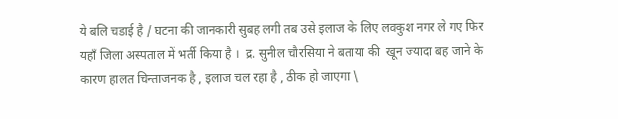ये बलि चडाई है / घटना की जानकारी सुबह लगी तब उसे इलाज के लिए लवकुश नगर ले गए फिर यहाँ जिला अस्पताल में भर्ती किया है ।  द्र. सुनील चौरसिया ने बताया की  खून ज्यादा बह जाने के कारण हालत चिन्ताजनक है , इलाज चल रहा है , ठीक हो जाएगा \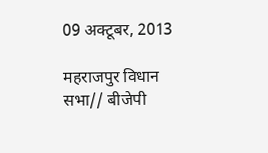09 अक्टूबर, 2013

महराजपुर विधान सभा// बीजेपी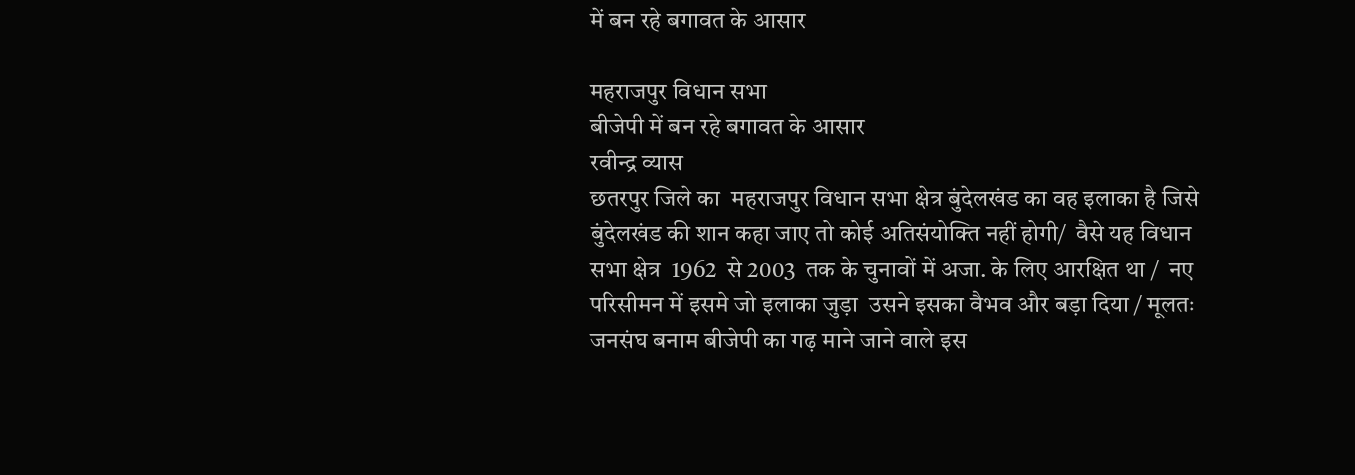में बन रहे बगावत के आसार

महराजपुर विधान सभा
बीजेपी में बन रहे बगावत के आसार
रवीन्द्र व्यास
छतरपुर जिले का  महराजपुर विधान सभा क्षेत्र बुंदेलखंड का वह इलाका है जिसे बुंदेलखंड की शान कहा जाए तो कोई अतिसंयोक्ति नहीं होगी/  वैसे यह विधान सभा क्षेत्र  1962  से 2003  तक के चुनावों में अजा. के लिए आरक्षित था /  नए परिसीमन में इसमे जो इलाका जुड़ा  उसने इसका वैभव और बड़ा दिया / मूलतः जनसंघ बनाम बीजेपी का गढ़ माने जाने वाले इस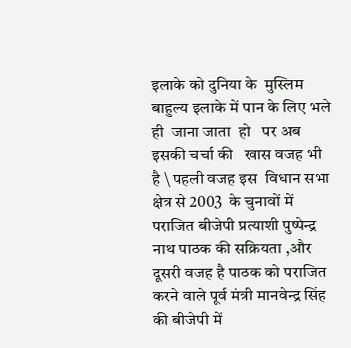इलाके को दुनिया के  मुस्लिम बाहुल्य इलाके में पान के लिए भले ही  जाना जाता  हो   पर अब इसकी चर्चा की   खास वजह भी है \ पहली वजह इस  विधान सभा क्षेत्र से 2003  के चुनावों में पराजित बीजेपी प्रत्याशी पुष्पेन्द्र नाथ पाठक की सक्रियता ,और दूसरी वजह है पाठक को पराजित करने वाले पूर्व मंत्री मानवेन्द्र सिंह की बीजेपी में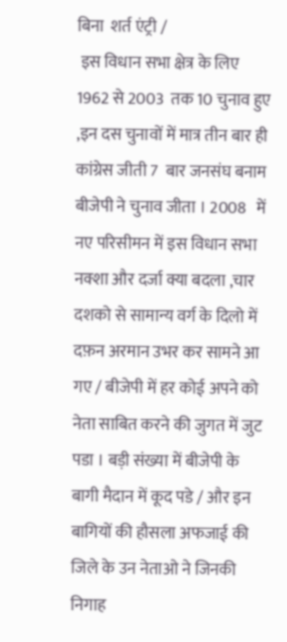बिना  शर्त एंट्री /
 इस विधान सभा क्षेत्र के लिए 1962 से 2003  तक 10 चुनाव हुए ,इन दस चुनावों में मात्र तीन बार ही कांग्रेस जीती 7  बार जनसंघ बनाम बीजेपी ने चुनाव जीता । 2008   में नए परिसीमन में इस विधान सभा नक्शा और दर्जा क्या बदला ,चार दशको से सामान्य वर्ग के दिलो में दफ़न अरमान उभर कर सामने आ गए / बीजेपी में हर कोई अपने को नेता साबित करने की जुगत में जुट पडा । बड़ी संख्या में बीजेपी के बागी मैदान में कूद पडे / और इन बागियों की हौसला अफजाई की जिले के उन नेताओ ने जिनकी निगाह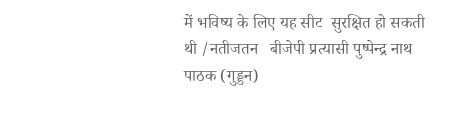में भविष्य के लिए यह सीट  सुरक्षित हो सकती थी /नतीजतन   बीजेपी प्रत्यासी पुष्पेन्द्र नाथ पाठक (गुड्डन)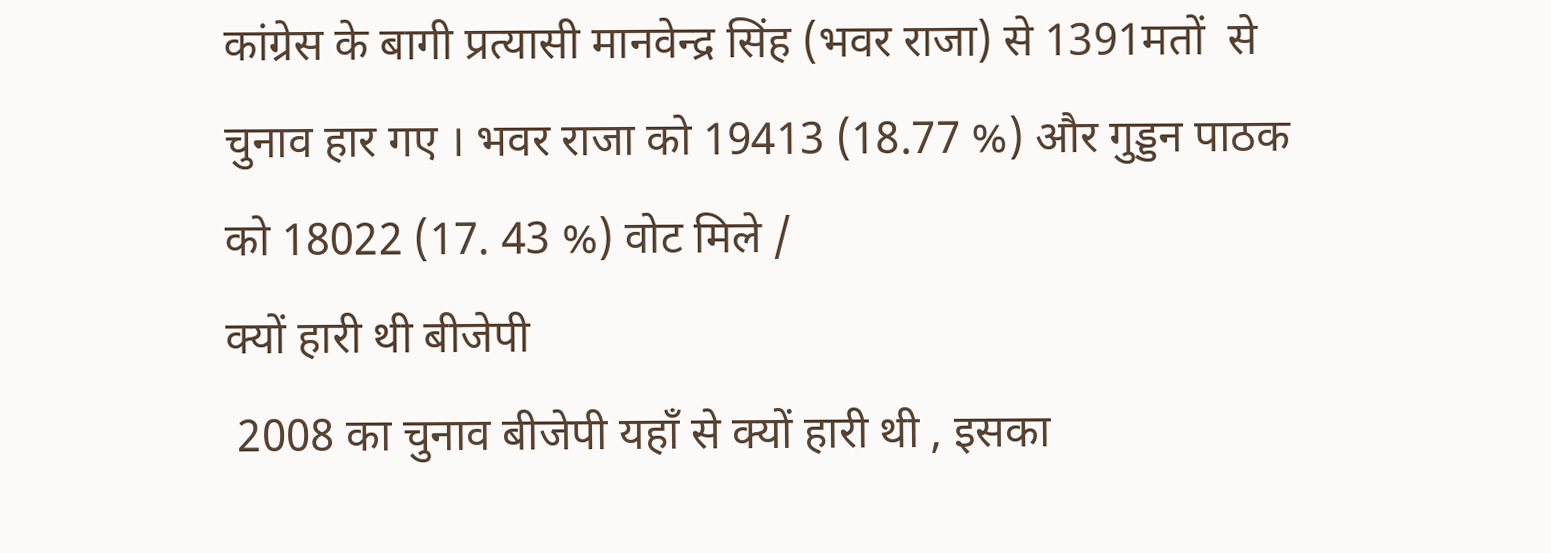कांग्रेस के बागी प्रत्यासी मानवेन्द्र सिंह (भवर राजा) से 1391मतों  से चुनाव हार गए । भवर राजा को 19413 (18.77 %) और गुड्डन पाठक को 18022 (17. 43 %) वोट मिले /
क्यों हारी थी बीजेपी
 2008 का चुनाव बीजेपी यहाँ से क्यों हारी थी , इसका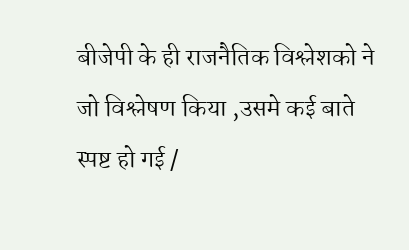बीजेपी के ही राजनैतिक विश्लेशको ने जो विश्लेषण किया ,उसमे कई बाते स्पष्ट हो गई /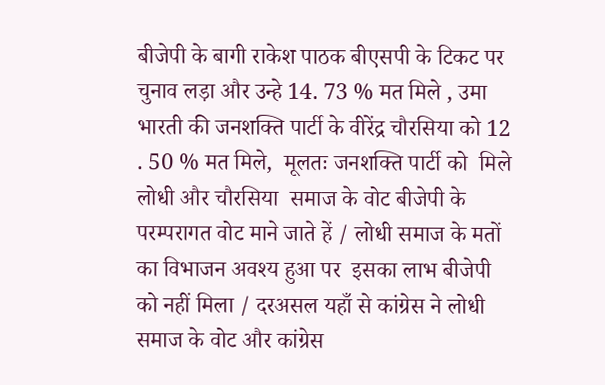बीजेपी के बागी राकेश पाठक बीएसपी के टिकट पर चुनाव लड़ा और उन्हे 14. 73 % मत मिले , उमा भारती की जनशक्ति पार्टी के वीरेंद्र चौरसिया को 12 . 50 % मत मिले,  मूलतः जनशक्ति पार्टी को  मिले लोधी और चौरसिया  समाज के वोट बीजेपी के परम्परागत वोट माने जाते हें / लोधी समाज के मतों का विभाजन अवश्य हुआ पर  इसका लाभ बीजेपी को नहीं मिला / दरअसल यहाँ से कांग्रेस ने लोधी समाज के वोट और कांग्रेस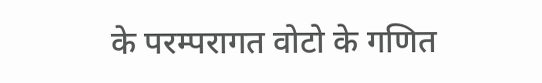के परम्परागत वोटो के गणित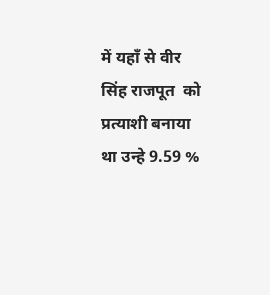में यहाँ से वीर सिंह राजपूत  को प्रत्याशी बनाया था उन्हे 9.59 %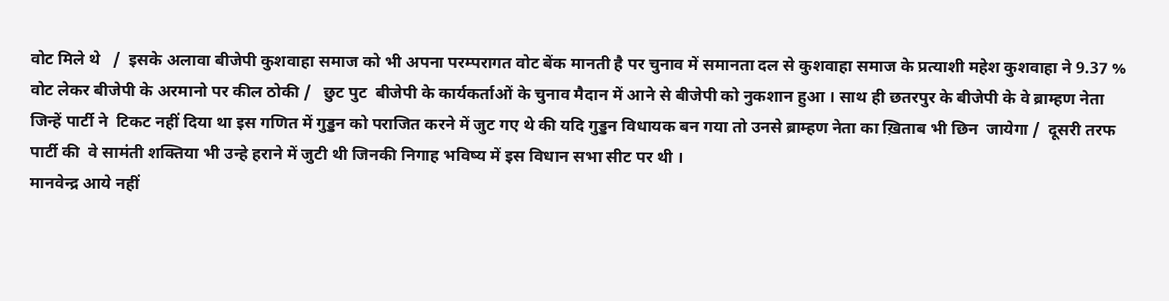वोट मिले थे   /  इसके अलावा बीजेपी कुशवाहा समाज को भी अपना परम्परागत वोट बेंक मानती है पर चुनाव में समानता दल से कुशवाहा समाज के प्रत्याशी महेश कुशवाहा ने 9.37 % वोट लेकर बीजेपी के अरमानो पर कील ठोकी /   छुट पुट  बीजेपी के कार्यकर्ताओं के चुनाव मैदान में आने से बीजेपी को नुकशान हुआ । साथ ही छतरपुर के बीजेपी के वे ब्राम्हण नेता जिन्हें पार्टी ने  टिकट नहीं दिया था इस गणित में गुड्डन को पराजित करने में जुट गए थे की यदि गुड्डन विधायक बन गया तो उनसे ब्राम्हण नेता का ख़िताब भी छिन  जायेगा /  दूसरी तरफ पार्टी की  वे सामंती शक्तिया भी उन्हे हराने में जुटी थी जिनकी निगाह भविष्य में इस विधान सभा सीट पर थी ।
मानवेन्द्र आये नहीं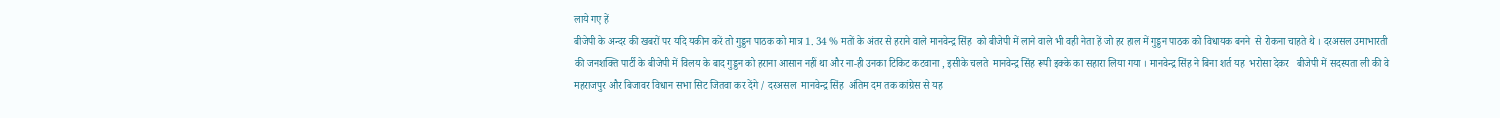लाये गए हें
बीजेपी के अन्दर की खबरों पर यदि यकीन करें तो गुड्डन पाठक को मात्र 1. 34 % मतों के अंतर से हराने वाले मानवेन्द्र सिंह  को बीजेपी में लाने वाले भी वही नेता हें जो हर हाल में गुड्डन पाठक को विधायक बनने  से रोकना चाहते थे । दरअसल उमाभारती की जनशक्ति पार्टी के बीजेपी में विलय के बाद गुड्डन को हराना आसान नहीं था और ना-ही उनका टिकिट कटवाना , इसीके चलते  मानवेन्द्र सिंह रूपी इक्के का सहारा लिया गया । मानवेन्द्र सिंह ने बिना शर्त यह  भरोसा देकर   बीजेपी में सदस्यता ली की वे महराजपुर और बिजावर विधान सभा सिट जितवा कर देंगे / दरअसल  मानवेन्द्र सिंह  अंतिम दम तक कांग्रेस से यह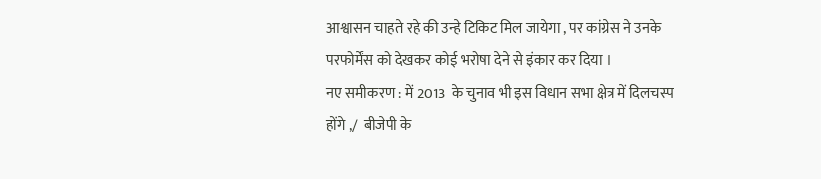आश्वासन चाहते रहे की उन्हे टिकिट मिल जायेगा , पर कांग्रेस ने उनके परफोर्मेंस को देखकर कोई भरोषा देने से इंकार कर दिया ।
नए समीकरण : में 2013  के चुनाव भी इस विधान सभा क्षेत्र में दिलचस्प होंगे ,/  बीजेपी के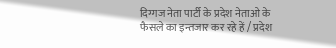दिग्गज नेता पार्टी के प्रदेश नेताओ के फैसले का इन्तजार कर रहे हें / प्रदेश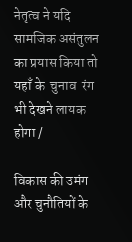नेतृत्व ने यदि सामजिक असंतुलन का प्रयास किया तो यहाँ के  चुनाव  रंग भी देखने लायक होगा /

विकास की उमंग और चुनौतियों के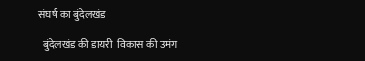संघर्ष का बुंदेलखंड

  बुंदेलखंड की डायरी  विकास की उमंग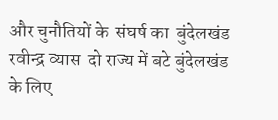और चुनौतियों के  संघर्ष का  बुंदेलखंड  रवीन्द्र व्यास  दो राज्य में बटे बुंदेलखंड के लिए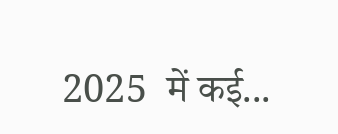2025  में कई...